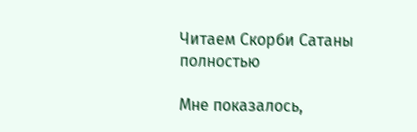Читаем Скорби Сатаны полностью

Мне показалось,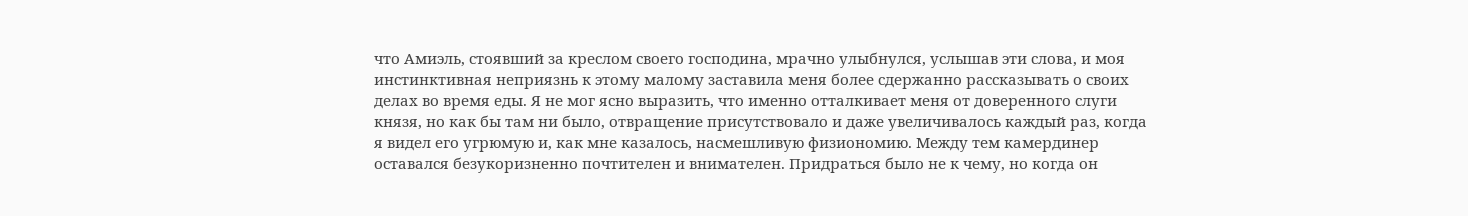что Амиэль, стоявший за креслом своего господина, мрачно улыбнулся, услышав эти слова, и моя инстинктивная неприязнь к этому малому заставила меня более сдержанно рассказывать о своих делах во время еды. Я не мог ясно выразить, что именно отталкивает меня от доверенного слуги князя, но как бы там ни было, отвращение присутствовало и даже увеличивалось каждый раз, когда я видел его угрюмую и, как мне казалось, насмешливую физиономию. Между тем камердинер оставался безукоризненно почтителен и внимателен. Придраться было не к чему, но когда он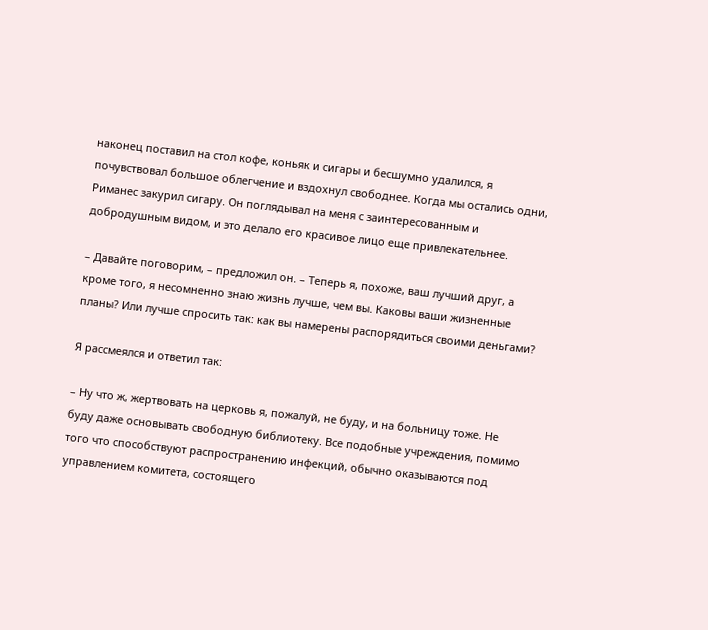наконец поставил на стол кофе, коньяк и сигары и бесшумно удалился, я почувствовал большое облегчение и вздохнул свободнее. Когда мы остались одни, Риманес закурил сигару. Он поглядывал на меня с заинтересованным и добродушным видом, и это делало его красивое лицо еще привлекательнее.

– Давайте поговорим, – предложил он. – Теперь я, похоже, ваш лучший друг, а кроме того, я несомненно знаю жизнь лучше, чем вы. Каковы ваши жизненные планы? Или лучше спросить так: как вы намерены распорядиться своими деньгами?

Я рассмеялся и ответил так:

– Ну что ж, жертвовать на церковь я, пожалуй, не буду, и на больницу тоже. Не буду даже основывать свободную библиотеку. Все подобные учреждения, помимо того что способствуют распространению инфекций, обычно оказываются под управлением комитета, состоящего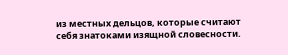из местных дельцов, которые считают себя знатоками изящной словесности.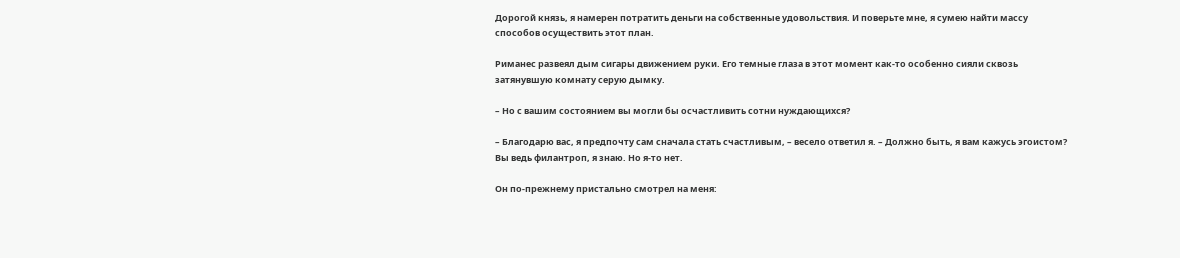Дорогой князь, я намерен потратить деньги на собственные удовольствия. И поверьте мне, я сумею найти массу способов осуществить этот план.

Риманес развеял дым сигары движением руки. Его темные глаза в этот момент как-то особенно сияли сквозь затянувшую комнату серую дымку.

– Но с вашим состоянием вы могли бы осчастливить сотни нуждающихся?

– Благодарю вас, я предпочту сам сначала стать счастливым, – весело ответил я. – Должно быть, я вам кажусь эгоистом? Вы ведь филантроп, я знаю. Но я-то нет.

Он по-прежнему пристально смотрел на меня: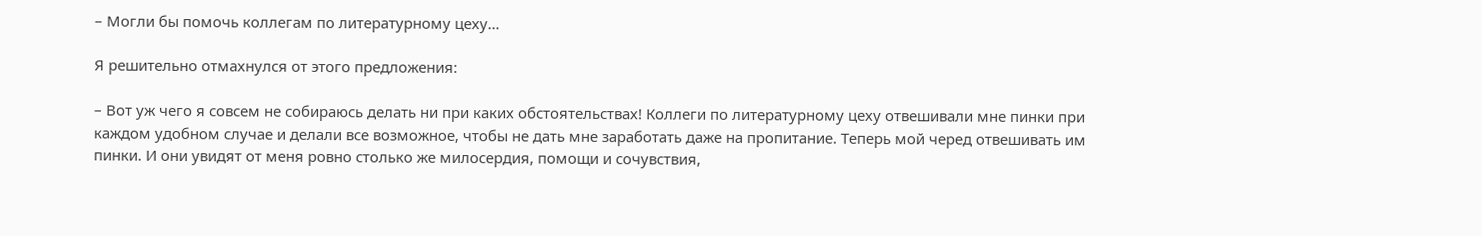– Могли бы помочь коллегам по литературному цеху…

Я решительно отмахнулся от этого предложения:

– Вот уж чего я совсем не собираюсь делать ни при каких обстоятельствах! Коллеги по литературному цеху отвешивали мне пинки при каждом удобном случае и делали все возможное, чтобы не дать мне заработать даже на пропитание. Теперь мой черед отвешивать им пинки. И они увидят от меня ровно столько же милосердия, помощи и сочувствия,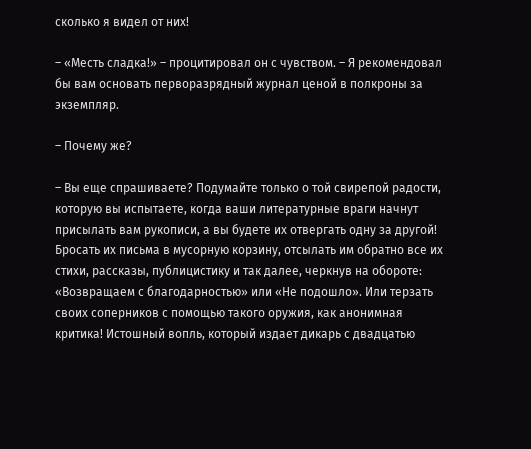сколько я видел от них!

– «Месть сладка!» – процитировал он с чувством. – Я рекомендовал бы вам основать перворазрядный журнал ценой в полкроны за экземпляр.

– Почему же?

– Вы еще спрашиваете? Подумайте только о той свирепой радости, которую вы испытаете, когда ваши литературные враги начнут присылать вам рукописи, а вы будете их отвергать одну за другой! Бросать их письма в мусорную корзину, отсылать им обратно все их стихи, рассказы, публицистику и так далее, черкнув на обороте: «Возвращаем с благодарностью» или «Не подошло». Или терзать своих соперников с помощью такого оружия, как анонимная критика! Истошный вопль, который издает дикарь с двадцатью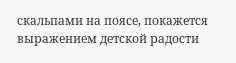скальпами на поясе, покажется выражением детской радости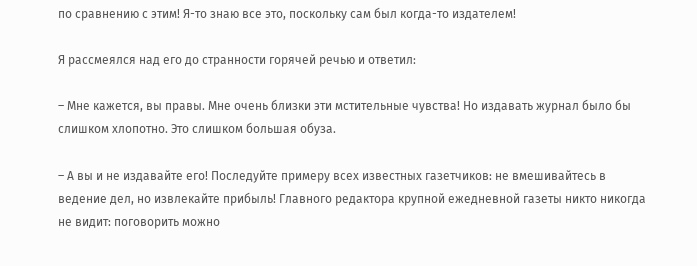по сравнению с этим! Я-то знаю все это, поскольку сам был когда-то издателем!

Я рассмеялся над его до странности горячей речью и ответил:

– Мне кажется, вы правы. Мне очень близки эти мстительные чувства! Но издавать журнал было бы слишком хлопотно. Это слишком большая обуза.

– А вы и не издавайте его! Последуйте примеру всех известных газетчиков: не вмешивайтесь в ведение дел, но извлекайте прибыль! Главного редактора крупной ежедневной газеты никто никогда не видит: поговорить можно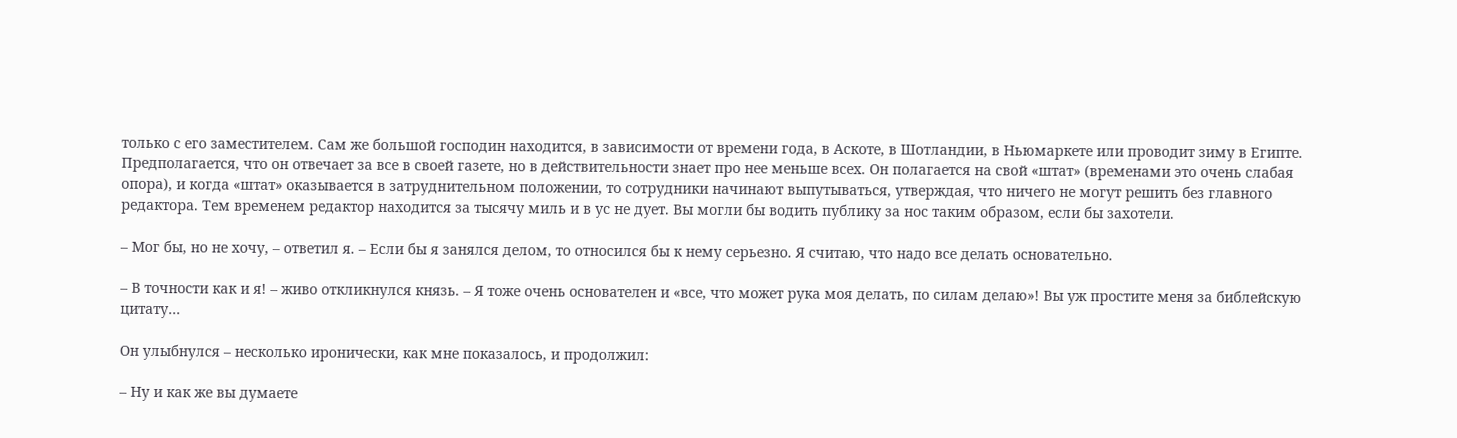только с его заместителем. Сам же большой господин находится, в зависимости от времени года, в Аскоте, в Шотландии, в Ньюмаркете или проводит зиму в Египте. Предполагается, что он отвечает за все в своей газете, но в действительности знает про нее меньше всех. Он полагается на свой «штат» (временами это очень слабая опора), и когда «штат» оказывается в затруднительном положении, то сотрудники начинают выпутываться, утверждая, что ничего не могут решить без главного редактора. Тем временем редактор находится за тысячу миль и в ус не дует. Вы могли бы водить публику за нос таким образом, если бы захотели.

– Мог бы, но не хочу, – ответил я. – Если бы я занялся делом, то относился бы к нему серьезно. Я считаю, что надо все делать основательно.

– В точности как и я! – живо откликнулся князь. – Я тоже очень основателен и «все, что может рука моя делать, по силам делаю»! Вы уж простите меня за библейскую цитату…

Он улыбнулся – несколько иронически, как мне показалось, и продолжил:

– Ну и как же вы думаете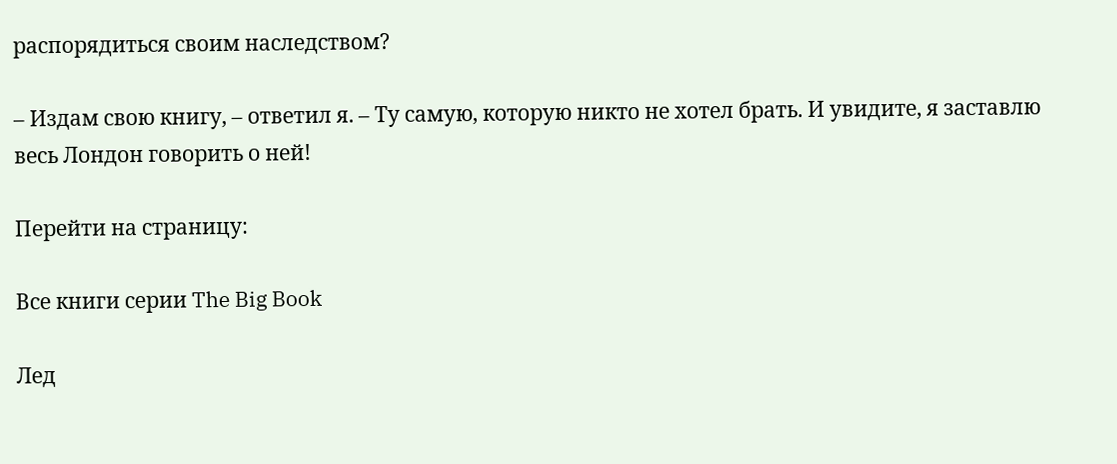распорядиться своим наследством?

– Издам свою книгу, – ответил я. – Ту самую, которую никто не хотел брать. И увидите, я заставлю весь Лондон говорить о ней!

Перейти на страницу:

Все книги серии The Big Book

Лед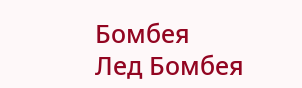Бомбея
Лед Бомбея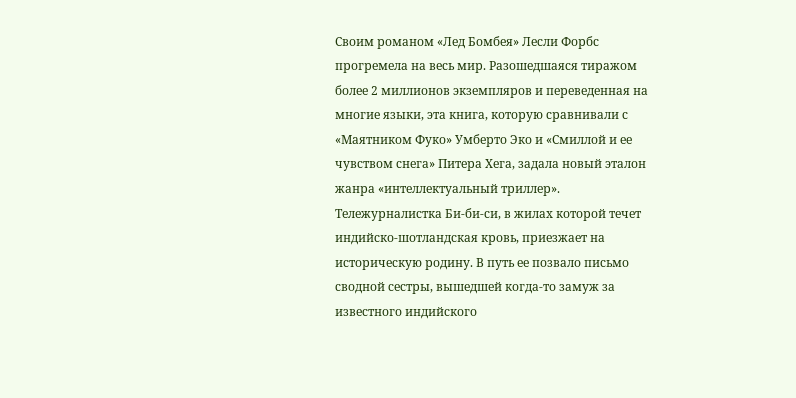Своим романом «Лед Бомбея» Лесли Форбс прогремела на весь мир. Разошедшаяся тиражом более 2 миллионов экземпляров и переведенная на многие языки, эта книга, которую сравнивали с «Маятником Фуко» Умберто Эко и «Смиллой и ее чувством снега» Питера Хега, задала новый эталон жанра «интеллектуальный триллер». Тележурналистка Би-би-си, в жилах которой течет индийско-шотландская кровь, приезжает на историческую родину. В путь ее позвало письмо сводной сестры, вышедшей когда-то замуж за известного индийского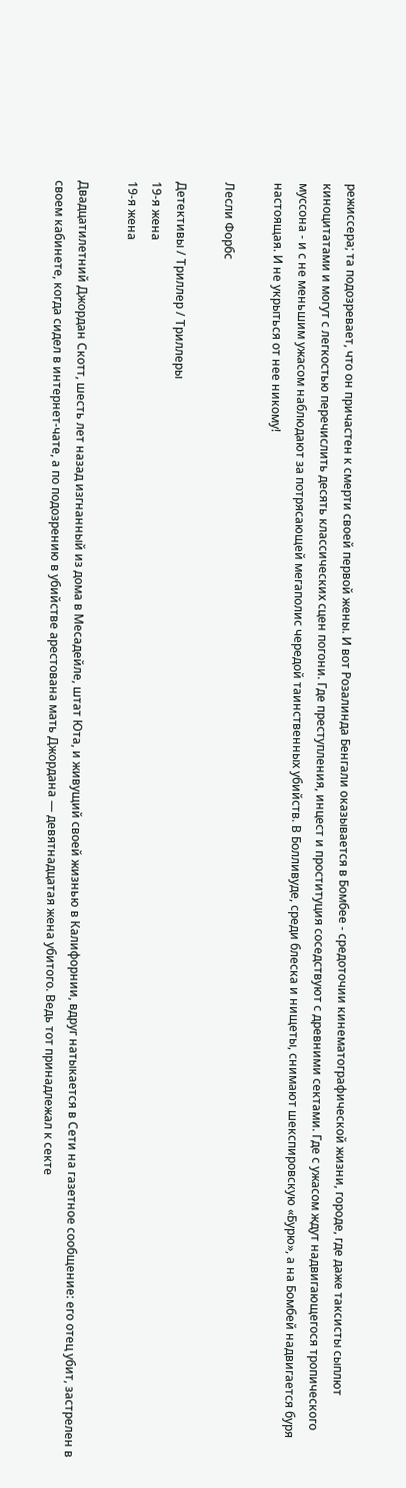режиссера; та подозревает, что он причастен к смерти своей первой жены. И вот Розалинда Бенгали оказывается в Бомбее - средоточии кинематографической жизни, городе, где даже таксисты сыплют киноцитатами и могут с легкостью перечислить десять классических сцен погони. Где преступления, инцест и проституция соседствуют с древними сектами. Где с ужасом ждут надвигающегося тропического муссона - и с не меньшим ужасом наблюдают за потрясающей мегаполис чередой таинственных убийств. В Болливуде, среди блеска и нищеты, снимают шекспировскую «Бурю», а на Бомбей надвигается буря настоящая. И не укрыться от нее никому!

Лесли Форбс

Детективы / Триллер / Триллеры
19-я жена
19-я жена

Двадцатилетний Джордан Скотт, шесть лет назад изгнанный из дома в Месадейле, штат Юта, и живущий своей жизнью в Калифорнии, вдруг натыкается в Сети на газетное сообщение: его отец убит, застрелен в своем кабинете, когда сидел в интернет-чате, а по подозрению в убийстве арестована мать Джордана — девятнадцатая жена убитого. Ведь тот принадлежал к секте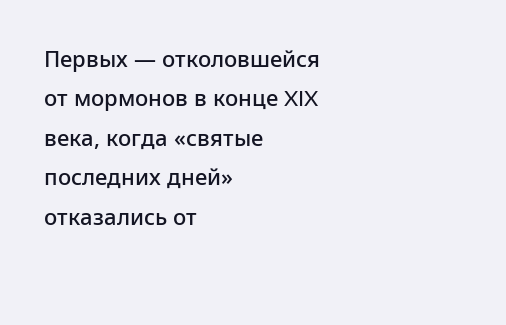Первых — отколовшейся от мормонов в конце XIX века, когда «святые последних дней» отказались от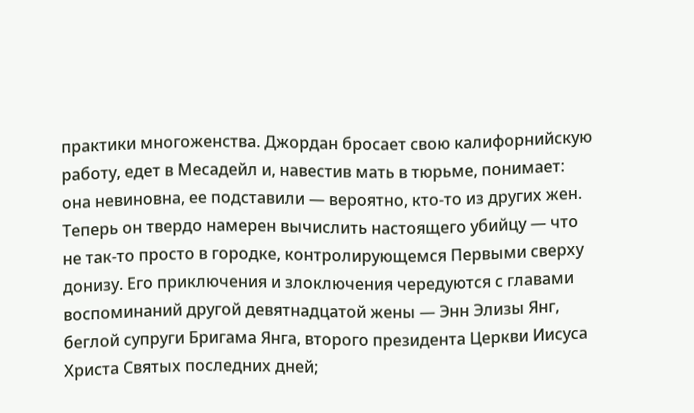практики многоженства. Джордан бросает свою калифорнийскую работу, едет в Месадейл и, навестив мать в тюрьме, понимает: она невиновна, ее подставили — вероятно, кто-то из других жен. Теперь он твердо намерен вычислить настоящего убийцу — что не так-то просто в городке, контролирующемся Первыми сверху донизу. Его приключения и злоключения чередуются с главами воспоминаний другой девятнадцатой жены — Энн Элизы Янг, беглой супруги Бригама Янга, второго президента Церкви Иисуса Христа Святых последних дней;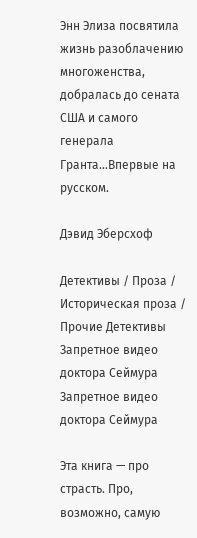Энн Элиза посвятила жизнь разоблачению многоженства, добралась до сената США и самого генерала Гранта…Впервые на русском.

Дэвид Эберсхоф

Детективы / Проза / Историческая проза / Прочие Детективы
Запретное видео доктора Сеймура
Запретное видео доктора Сеймура

Эта книга — про страсть. Про, возможно, самую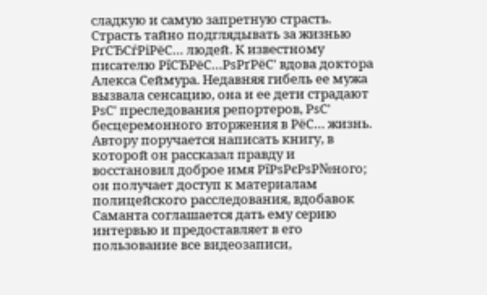сладкую и самую запретную страсть. Страсть тайно подглядывать за жизнью РґСЂСѓРіРёС… людей. К известному писателю РїСЂРёС…РѕРґРёС' вдова доктора Алекса Сеймура. Недавняя гибель ее мужа вызвала сенсацию, она и ее дети страдают РѕС' преследования репортеров, РѕС' бесцеремонного вторжения в РёС… жизнь. Автору поручается написать книгу, в которой он рассказал правду и восстановил доброе имя РїРѕРєРѕР№ного; он получает доступ к материалам полицейского расследования, вдобавок Саманта соглашается дать ему серию интервью и предоставляет в его пользование все видеозаписи,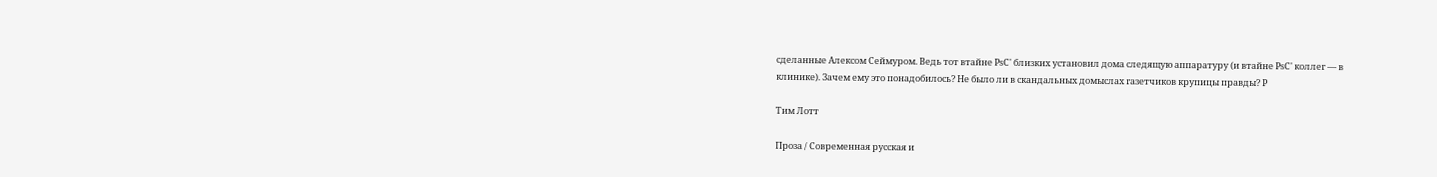сделанные Алексом Сеймуром. Ведь тот втайне РѕС' близких установил дома следящую аппаратуру (и втайне РѕС' коллег — в клинике). Зачем ему это понадобилось? Не было ли в скандальных домыслах газетчиков крупицы правды? Р

Тим Лотт

Проза / Современная русская и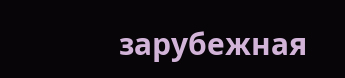зарубежная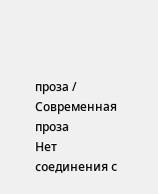проза / Современная проза
Нет соединения с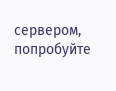сервером, попробуйте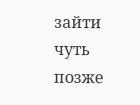зайти чуть позже